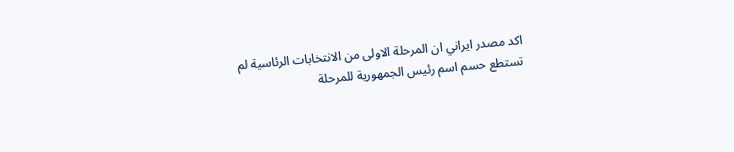اكد مصدر ايراني ان المرحلة الاولى من الانتخابات الرئاسية لم تستطع حسم اسم رئيس الجمهورية للمرحلة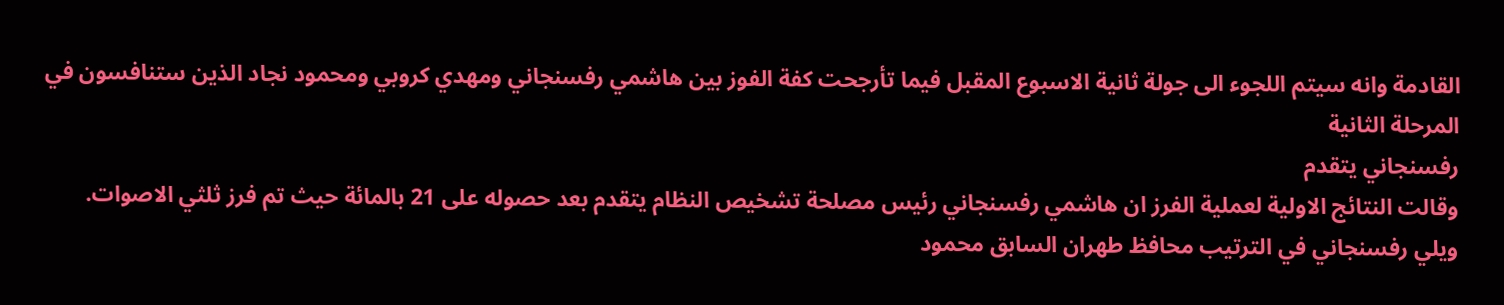القادمة وانه سيتم اللجوء الى جولة ثانية الاسبوع المقبل فيما تأرجحت كفة الفوز بين هاشمي رفسنجاني ومهدي كروبي ومحمود نجاد الذين ستنافسون في المرحلة الثانية
رفسنجاني يتقدم
وقالت النتائج الاولية لعملية الفرز ان هاشمي رفسنجاني رئيس مصلحة تشخيص النظام يتقدم بعد حصوله على 21 بالمائة حيث تم فرز ثلثي الاصوات.
ويلي رفسنجاني في الترتيب محافظ طهران السابق محمود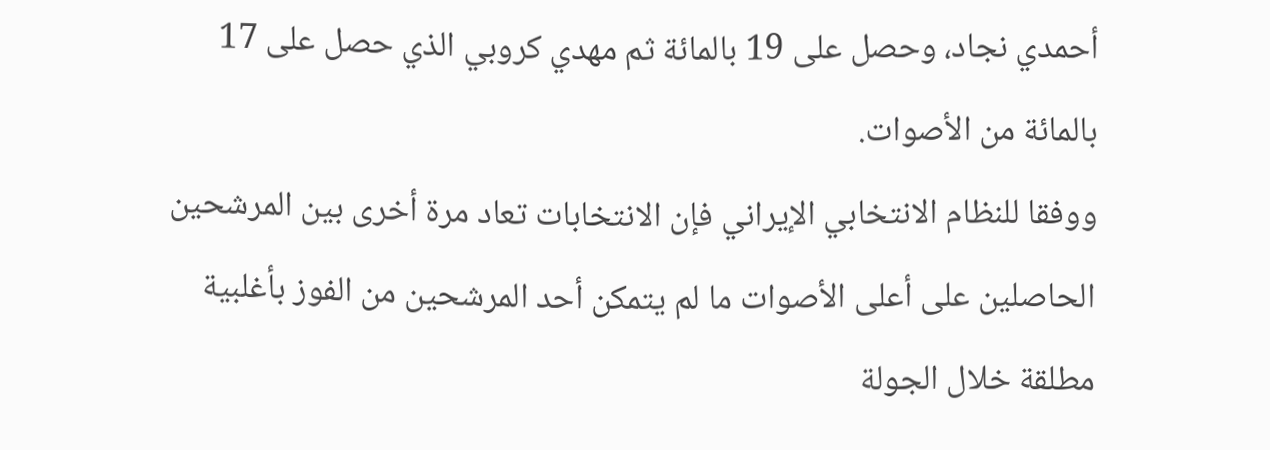أحمدي نجاد، وحصل على 19 بالمائة ثم مهدي كروبي الذي حصل على 17 بالمائة من الأصوات.
ووفقا للنظام الانتخابي الإيراني فإن الانتخابات تعاد مرة أخرى بين المرشحين الحاصلين على أعلى الأصوات ما لم يتمكن أحد المرشحين من الفوز بأغلبية مطلقة خلال الجولة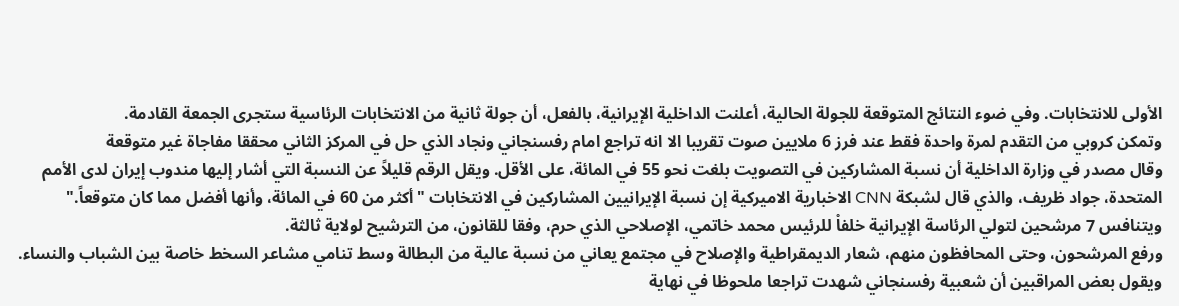الأولى للانتخابات. وفي ضوء النتائج المتوقعة للجولة الحالية، أعلنت الداخلية الإيرانية، بالفعل، أن جولة ثانية من الانتخابات الرئاسية ستجرى الجمعة القادمة.
وتمكن كروبي من التقدم لمرة واحدة فقط عند فرز 6 ملايين صوت تقريبا الا انه تراجع امام رفسنجاني ونجاد الذي حل في المركز الثاني محققا مفاجاة غير متوقعة
وقال مصدر في وزارة الداخلية أن نسبة المشاركين في التصويت بلغت نحو 55 في المائة، على الأقل. ويقل الرقم قليلاً عن النسبة التي أشار إليها مندوب إيران لدى الأمم المتحدة، جواد ظريف، والذي قال لشبكة CNN الاخبارية الاميركية إن نسبة الإيرانيين المشاركين في الانتخابات "أكثر من 60 في المائة، وأنها أفضل مما كان متوقعاً."
ويتنافس 7 مرشحين لتولي الرئاسة الإيرانية خلفاْ للرئيس محمد خاتمي، الإصلاحي الذي حرم، وفقا للقانون، من الترشيح لولاية ثالثة.
ورفع المرشحون، وحتى المحافظون منهم، شعار الديمقراطية والإصلاح في مجتمع يعاني من نسبة عالية من البطالة وسط تنامي مشاعر السخط خاصة بين الشباب والنساء.
ويقول بعض المراقبين أن شعبية رفسنجاني شهدت تراجعا ملحوظا في نهاية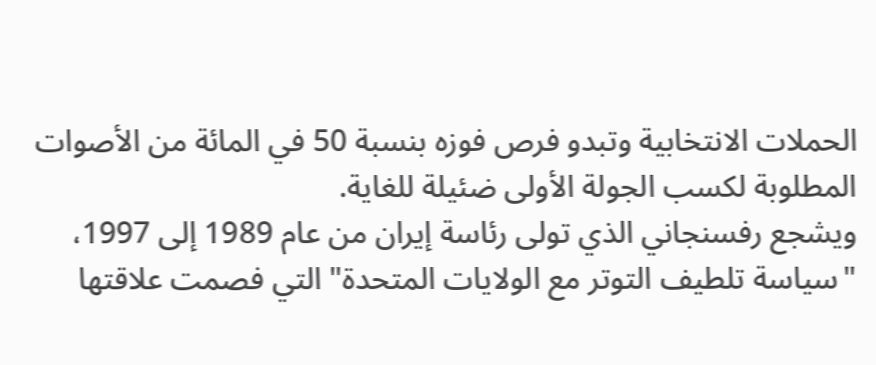الحملات الانتخابية وتبدو فرص فوزه بنسبة 50 في المائة من الأصوات المطلوبة لكسب الجولة الأولى ضئيلة للغاية.
ويشجع رفسنجاني الذي تولى رئاسة إيران من عام 1989 إلى 1997، "سياسة تلطيف التوتر مع الولايات المتحدة" التي فصمت علاقتها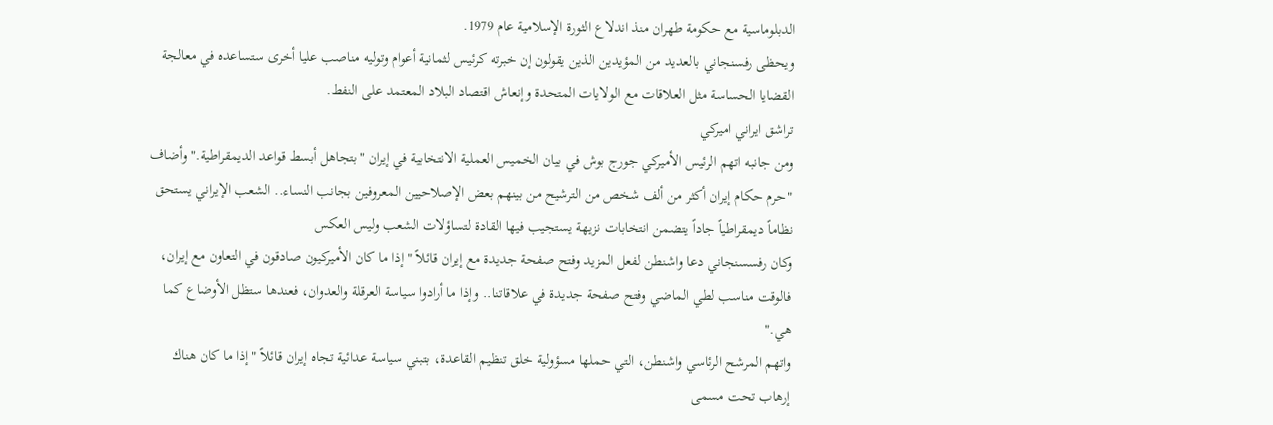الدبلوماسية مع حكومة طهران منذ اندلاع الثورة الإسلامية عام 1979.
ويحظى رفسنجاني بالعديد من المؤيدين الذين يقولون إن خبرته كرئيس لثمانية أعوام وتوليه مناصب عليا أخرى ستساعده في معالجة القضايا الحساسة مثل العلاقات مع الولايات المتحدة وإنعاش اقتصاد البلاد المعتمد على النفط.
تراشق ايراني اميركي
ومن جانبه اتهم الرئيس الأميركي جورج بوش في بيان الخميس العملية الانتخابية في إيران "بتجاهل أبسط قواعد الديمقراطية." وأضاف "حرم حكام إيران أكثر من ألف شخص من الترشيح من بينهم بعض الإصلاحيين المعروفين بجانب النساء.. الشعب الإيراني يستحق نظاماً ديمقراطياً جاداً يتضمن انتخابات نزيهة يستجيب فيها القادة لتساؤلات الشعب وليس العكس
وكان رفسسنجاني دعا واشنطن لفعل المزيد وفتح صفحة جديدة مع إيران قائلاً "إذا ما كان الأميركيون صادقون في التعاون مع إيران، فالوقت مناسب لطي الماضي وفتح صفحة جديدة في علاقاتنا.. وإذا ما أرادوا سياسة العرقلة والعدوان، فعندها ستظل الأوضاع كما هي."
واتهم المرشح الرئاسي واشنطن، التي حملها مسؤولية خلق تنظيم القاعدة، بتبني سياسة عدائية تجاه إيران قائلاً "إذا ما كان هناك إرهاب تحت مسمى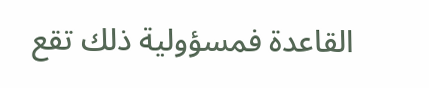القاعدة فمسؤولية ذلك تقع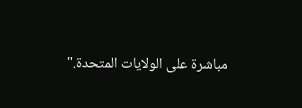مباشرة على الولايات المتحدة."